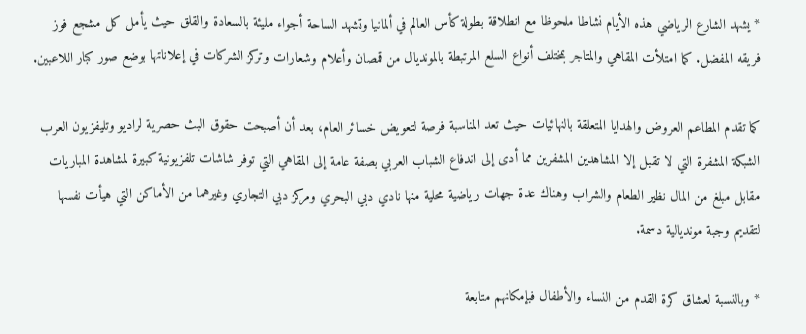* يشهد الشارع الرياضي هذه الأيام نشاطا ملحوظا مع انطلاقة بطولة كأس العالم في ألمانيا وتشهد الساحة أجواء مليئة بالسعادة والقلق حيث يأمل كل مشجع فوز فريقه المفضل. كما امتلأت المقاهي والمتاجر بمختلف أنواع السلع المرتبطة بالمونديال من قمصان وأعلام وشعارات وتركز الشركات في إعلاناتها بوضع صور كبار اللاعبين.

كما تقدم المطاعم العروض والهدايا المتعلقة بالنهائيات حيث تعد المناسبة فرصة لتعويض خسائر العام، بعد أن أصبحت حقوق البث حصرية لراديو وتليفزيون العرب الشبكة المشفرة التي لا تقبل إلا المشاهدين المشفرين مما أدى إلى اندفاع الشباب العربي بصفة عامة إلى المقاهي التي توفر شاشات تلفزيونية كبيرة لمشاهدة المباريات مقابل مبلغ من المال نظير الطعام والشراب وهناك عدة جهات رياضية محلية منها نادي دبي البحري ومركز دبي التجاري وغيرهما من الأماكن التي هيأت نفسها لتقديم وجبة مونديالية دسمة.

* وبالنسبة لعشاق كرة القدم من النساء والأطفال فبإمكانهم متابعة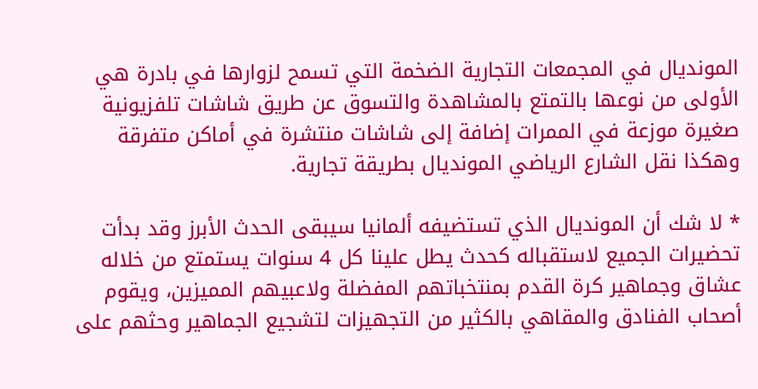المونديال في المجمعات التجارية الضخمة التي تسمح لزوارها في بادرة هي الأولى من نوعها بالتمتع بالمشاهدة والتسوق عن طريق شاشات تلفزيونية صغيرة موزعة في الممرات إضافة إلى شاشات منتشرة في أماكن متفرقة وهكذا نقل الشارع الرياضي المونديال بطريقة تجارية.

* لا شك أن المونديال الذي تستضيفه ألمانيا سيبقى الحدث الأبرز وقد بدأت تحضيرات الجميع لاستقباله كحدث يطل علينا كل 4 سنوات يستمتع من خلاله عشاق وجماهير كرة القدم بمنتخباتهم المفضلة ولاعبيهم المميزين، ويقوم أصحاب الفنادق والمقاهي بالكثير من التجهيزات لتشجيع الجماهير وحثهم على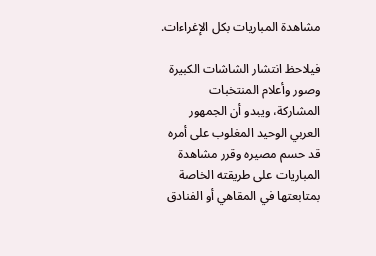مشاهدة المباريات بكل الإغراءات.

فيلاحظ انتشار الشاشات الكبيرة وصور وأعلام المنتخبات المشاركة، ويبدو أن الجمهور العربي الوحيد المغلوب على أمره قد حسم مصيره وقرر مشاهدة المباريات على طريقته الخاصة بمتابعتها في المقاهي أو الفنادق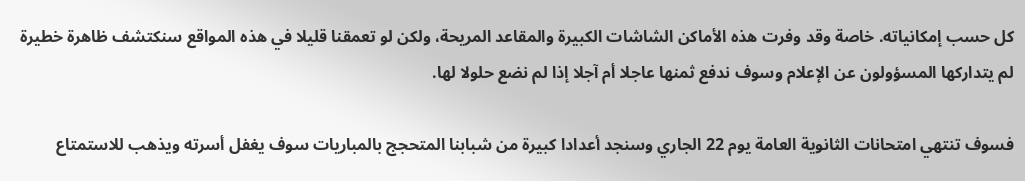كل حسب إمكانياته. خاصة وقد وفرت هذه الأماكن الشاشات الكبيرة والمقاعد المريحة، ولكن لو تعمقنا قليلا في هذه المواقع سنكتشف ظاهرة خطيرة لم يتداركها المسؤولون عن الإعلام وسوف ندفع ثمنها عاجلا أم آجلا إذا لم نضع حلولا لها.

فسوف تنتهي امتحانات الثانوية العامة يوم 22 الجاري وسنجد أعدادا كبيرة من شبابنا المتحجج بالمباريات سوف يغفل أسرته ويذهب للاستمتاع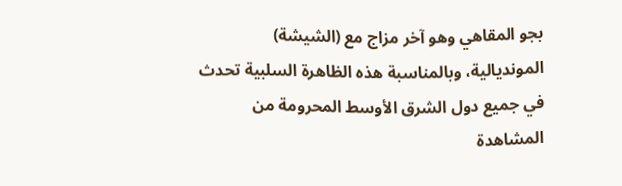بجو المقاهي وهو آخر مزاج مع (الشيشة) المونديالية، وبالمناسبة هذه الظاهرة السلبية تحدث في جميع دول الشرق الأوسط المحرومة من المشاهدة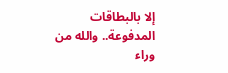إلا بالبطاقات المدفوعة.. والله من وراء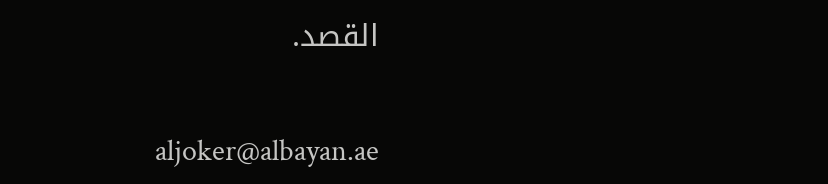القصد.

aljoker@albayan.ae